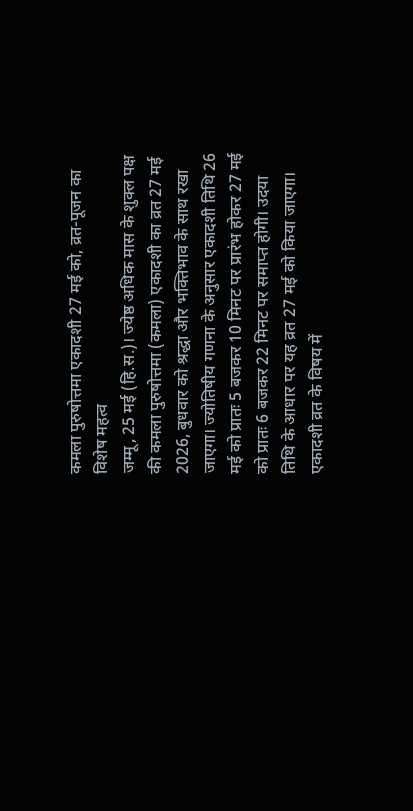कमला पुरुषोत्तमा एकादशी 27 मई को, व्रत-पूजन का विशेष महत्व
जम्मू, 25 मई (हि.स.)। ज्येष्ठ अधिक मास के शुक्ल पक्ष की कमला पुरुषोत्तमा (कमला) एकादशी का व्रत 27 मई 2026, बुधवार को श्रद्धा और भक्तिभाव के साथ रखा जाएगा। ज्योतिषीय गणना के अनुसार एकादशी तिथि 26 मई को प्रातः 5 बजकर 10 मिनट पर प्रारंभ होकर 27 मई को प्रातः 6 बजकर 22 मिनट पर समाप्त होगी। उदया तिथि के आधार पर यह व्रत 27 मई को किया जाएगा। एकादशी व्रत के विषय में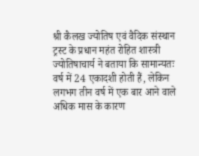श्री कैलख ज्योतिष एवं वैदिक संस्थान ट्रस्ट के प्रधान महंत रोहित शास्त्री ज्योतिषाचार्य ने बताया कि सामान्यतः वर्ष में 24 एकादशी होती हैं, लेकिन लगभग तीन वर्ष में एक बार आने वाले अधिक मास के कारण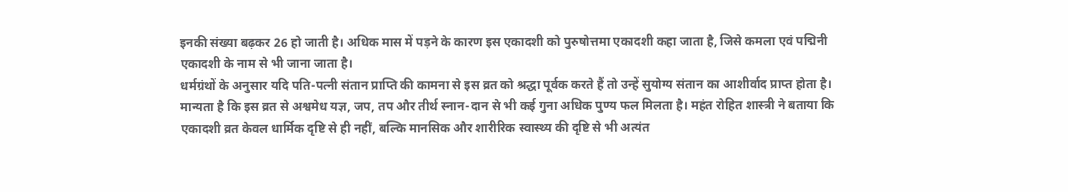इनकी संख्या बढ़कर 26 हो जाती है। अधिक मास में पड़ने के कारण इस एकादशी को पुरुषोत्तमा एकादशी कहा जाता है, जिसे कमला एवं पद्मिनी एकादशी के नाम से भी जाना जाता है।
धर्मग्रंथों के अनुसार यदि पति-पत्नी संतान प्राप्ति की कामना से इस व्रत को श्रद्धा पूर्वक करते हैं तो उन्हें सुयोग्य संतान का आशीर्वाद प्राप्त होता है। मान्यता है कि इस व्रत से अश्वमेध यज्ञ, जप, तप और तीर्थ स्नान-दान से भी कई गुना अधिक पुण्य फल मिलता है। महंत रोहित शास्त्री ने बताया कि एकादशी व्रत केवल धार्मिक दृष्टि से ही नहीं, बल्कि मानसिक और शारीरिक स्वास्थ्य की दृष्टि से भी अत्यंत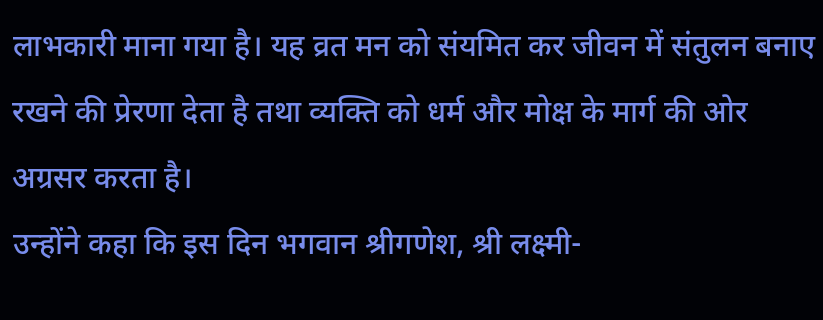लाभकारी माना गया है। यह व्रत मन को संयमित कर जीवन में संतुलन बनाए रखने की प्रेरणा देता है तथा व्यक्ति को धर्म और मोक्ष के मार्ग की ओर अग्रसर करता है।
उन्होंने कहा कि इस दिन भगवान श्रीगणेश, श्री लक्ष्मी-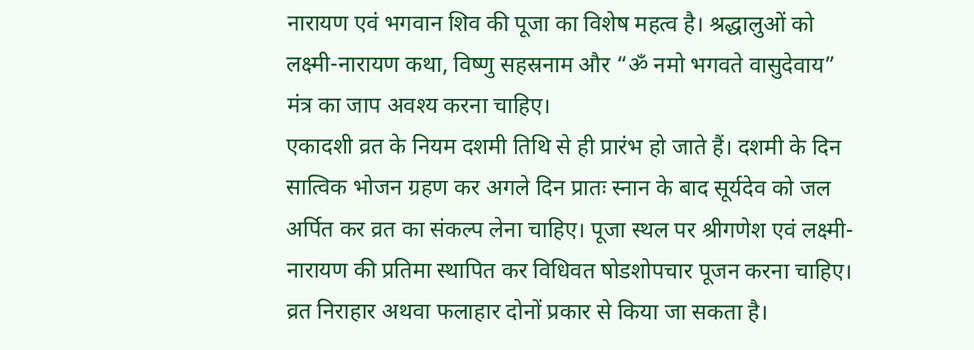नारायण एवं भगवान शिव की पूजा का विशेष महत्व है। श्रद्धालुओं को लक्ष्मी-नारायण कथा, विष्णु सहस्रनाम और “ॐ नमो भगवते वासुदेवाय” मंत्र का जाप अवश्य करना चाहिए।
एकादशी व्रत के नियम दशमी तिथि से ही प्रारंभ हो जाते हैं। दशमी के दिन सात्विक भोजन ग्रहण कर अगले दिन प्रातः स्नान के बाद सूर्यदेव को जल अर्पित कर व्रत का संकल्प लेना चाहिए। पूजा स्थल पर श्रीगणेश एवं लक्ष्मी-नारायण की प्रतिमा स्थापित कर विधिवत षोडशोपचार पूजन करना चाहिए। व्रत निराहार अथवा फलाहार दोनों प्रकार से किया जा सकता है।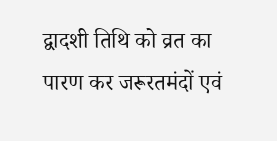द्वादशी तिथि को व्रत का पारण कर जरूरतमंदों एवं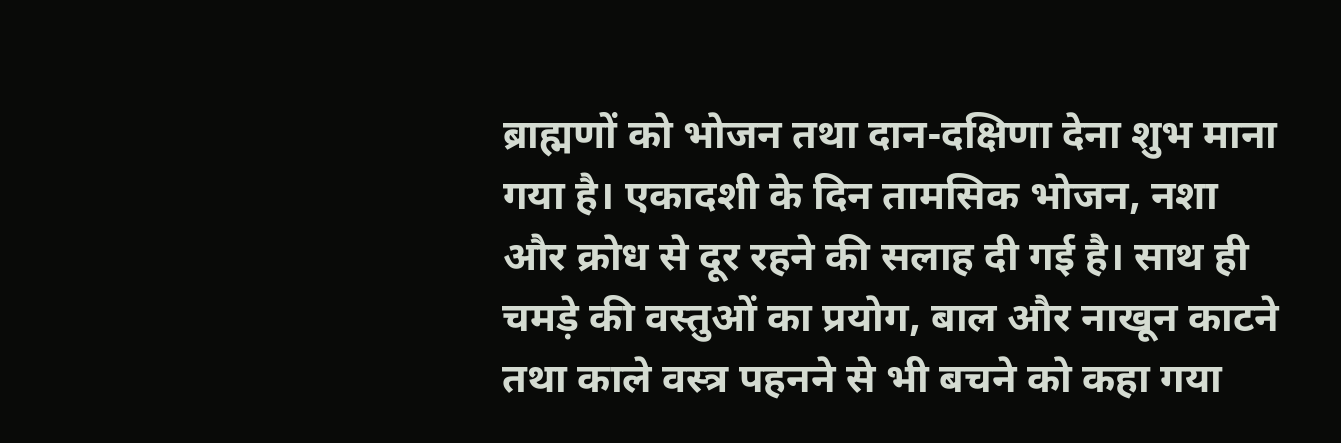ब्राह्मणों को भोजन तथा दान-दक्षिणा देना शुभ माना गया है। एकादशी के दिन तामसिक भोजन, नशा और क्रोध से दूर रहने की सलाह दी गई है। साथ ही चमड़े की वस्तुओं का प्रयोग, बाल और नाखून काटने तथा काले वस्त्र पहनने से भी बचने को कहा गया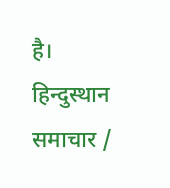है।
हिन्दुस्थान समाचार /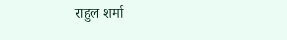राहुल शर्मा